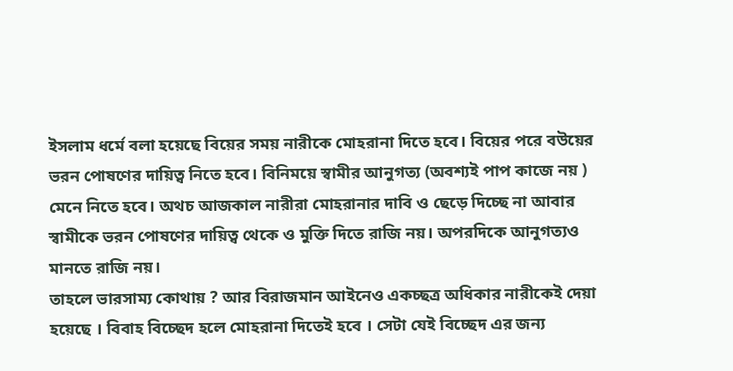ইসলাম ধর্মে বলা হয়েছে বিয়ের সময় নারীকে মোহরানা দিতে হবে। বিয়ের পরে বউয়ের ভরন পোষণের দায়িত্ব নিতে হবে। বিনিময়ে স্বামীর আনুগত্য (অবশ্যই পাপ কাজে নয় ) মেনে নিতে হবে। অথচ আজকাল নারীরা মোহরানার দাবি ও ছেড়ে দিচ্ছে না আবার স্বামীকে ভরন পোষণের দায়িত্ব থেকে ও মুক্তি দিতে রাজি নয়। অপরদিকে আনুগত্যও মানতে রাজি নয়।
তাহলে ভারসাম্য কোথায় ? আর বিরাজমান আইনেও একচ্ছত্র অধিকার নারীকেই দেয়া হয়েছে । বিবাহ বিচ্ছেদ হলে মোহরানা দিতেই হবে । সেটা যেই বিচ্ছেদ এর জন্য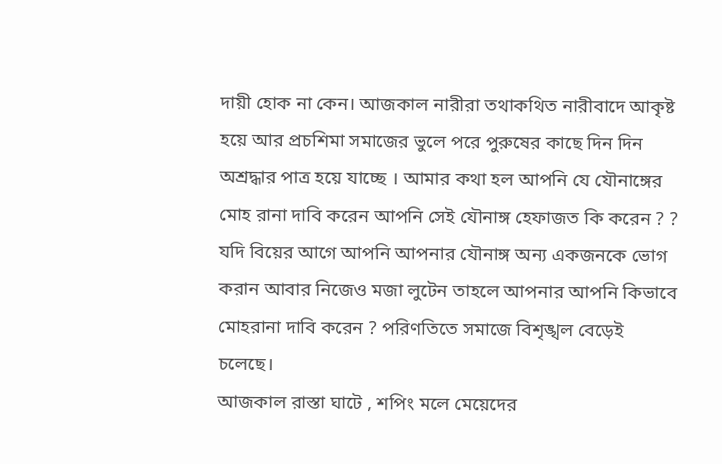দায়ী হোক না কেন। আজকাল নারীরা তথাকথিত নারীবাদে আকৃষ্ট হয়ে আর প্রচশিমা সমাজের ভুলে পরে পুরুষের কাছে দিন দিন অশ্রদ্ধার পাত্র হয়ে যাচ্ছে । আমার কথা হল আপনি যে যৌনাঙ্গের মোহ রানা দাবি করেন আপনি সেই যৌনাঙ্গ হেফাজত কি করেন ? ? যদি বিয়ের আগে আপনি আপনার যৌনাঙ্গ অন্য একজনকে ভোগ করান আবার নিজেও মজা লুটেন তাহলে আপনার আপনি কিভাবে মোহরানা দাবি করেন ? পরিণতিতে সমাজে বিশৃঙ্খল বেড়েই চলেছে।
আজকাল রাস্তা ঘাটে , শপিং মলে মেয়েদের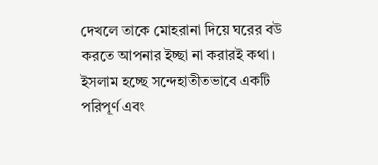দেখলে তাকে মোহরানা দিয়ে ঘরের বউ করতে আপনার ইচ্ছা না করারই কথা।
ইসলাম হচ্ছে সন্দেহাতীতভাবে একটি পরিপূর্ণ এবং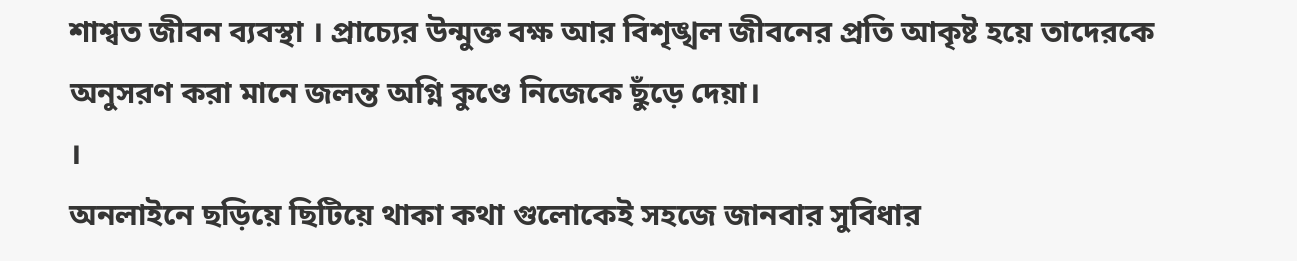শাশ্বত জীবন ব্যবস্থা । প্রাচ্যের উন্মুক্ত বক্ষ আর বিশৃঙ্খল জীবনের প্রতি আকৃষ্ট হয়ে তাদেরকে অনুসরণ করা মানে জলন্ত অগ্নি কুণ্ডে নিজেকে ছুঁড়ে দেয়া।
।
অনলাইনে ছড়িয়ে ছিটিয়ে থাকা কথা গুলোকেই সহজে জানবার সুবিধার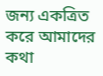জন্য একত্রিত করে আমাদের কথা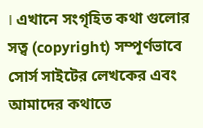। এখানে সংগৃহিত কথা গুলোর সত্ব (copyright) সম্পূর্ণভাবে সোর্স সাইটের লেখকের এবং আমাদের কথাতে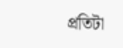প্রতিটা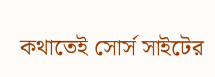কথাতেই সোর্স সাইটের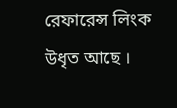রেফারেন্স লিংক উধৃত আছে ।